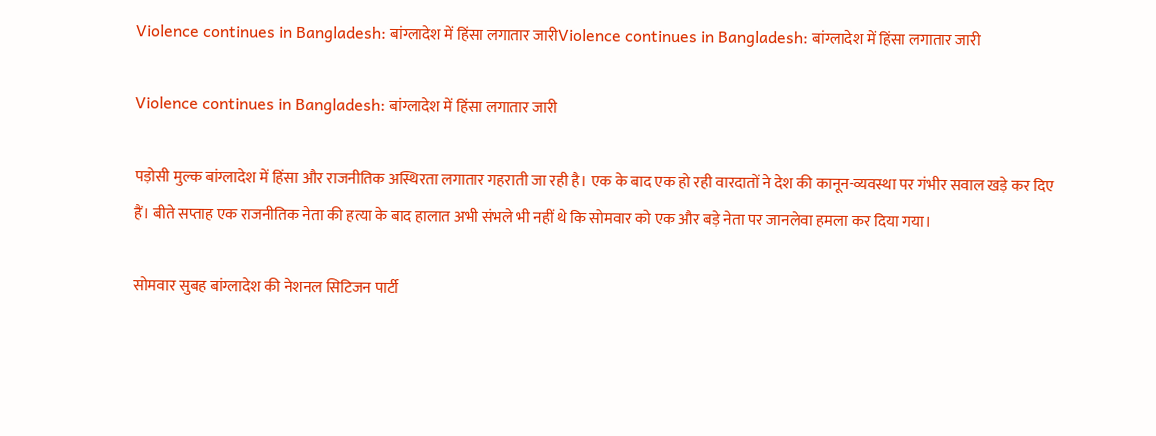Violence continues in Bangladesh: बांग्लादेश में हिंसा लगातार जारीViolence continues in Bangladesh: बांग्लादेश में हिंसा लगातार जारी

Violence continues in Bangladesh: बांग्लादेश में हिंसा लगातार जारी

पड़ोसी मुल्क बांग्लादेश में हिंसा और राजनीतिक अस्थिरता लगातार गहराती जा रही है। एक के बाद एक हो रही वारदातों ने देश की कानून-व्यवस्था पर गंभीर सवाल खड़े कर दिए हैं। बीते सप्ताह एक राजनीतिक नेता की हत्या के बाद हालात अभी संभले भी नहीं थे कि सोमवार को एक और बड़े नेता पर जानलेवा हमला कर दिया गया।

सोमवार सुबह बांग्लादेश की नेशनल सिटिजन पार्टी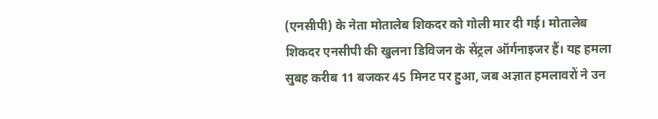(एनसीपी) के नेता मोतालेब शिकदर को गोली मार दी गई। मोतालेब शिकदर एनसीपी की खुलना डिविजन के सेंट्रल ऑर्गनाइजर हैं। यह हमला सुबह करीब 11 बजकर 45 मिनट पर हुआ, जब अज्ञात हमलावरों ने उन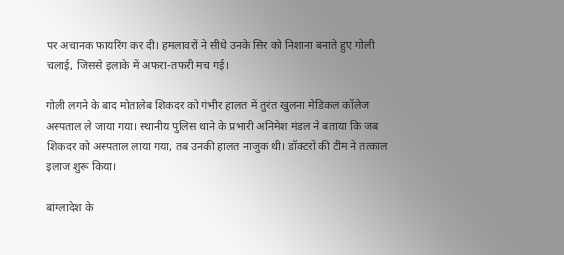पर अचानक फायरिंग कर दी। हमलावरों ने सीधे उनके सिर को निशाना बनाते हुए गोली चलाई, जिससे इलाके में अफरा-तफरी मच गई।

गोली लगने के बाद मोतालेब शिकदर को गंभीर हालत में तुरंत खुलना मेडिकल कॉलेज अस्पताल ले जाया गया। स्थानीय पुलिस थाने के प्रभारी अनिमेश मंडल ने बताया कि जब शिकदर को अस्पताल लाया गया, तब उनकी हालत नाजुक थी। डॉक्टरों की टीम ने तत्काल इलाज शुरू किया।

बांग्लादेश के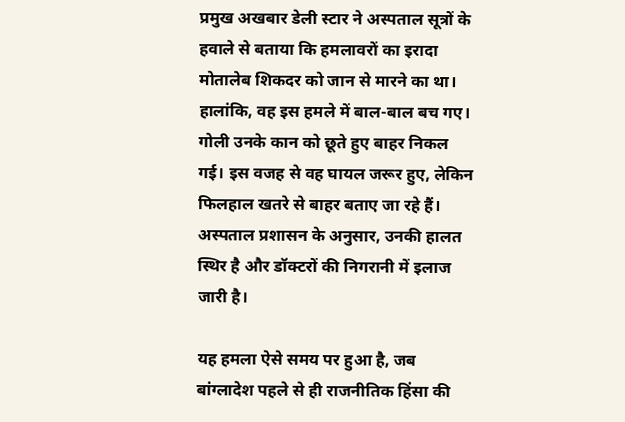प्रमुख अखबार डेली स्टार ने अस्पताल सूत्रों के हवाले से बताया कि हमलावरों का इरादा मोतालेब शिकदर को जान से मारने का था। हालांकि, वह इस हमले में बाल-बाल बच गए। गोली उनके कान को छूते हुए बाहर निकल गई। इस वजह से वह घायल जरूर हुए, लेकिन फिलहाल खतरे से बाहर बताए जा रहे हैं। अस्पताल प्रशासन के अनुसार, उनकी हालत स्थिर है और डॉक्टरों की निगरानी में इलाज जारी है।

यह हमला ऐसे समय पर हुआ है, जब बांग्लादेश पहले से ही राजनीतिक हिंसा की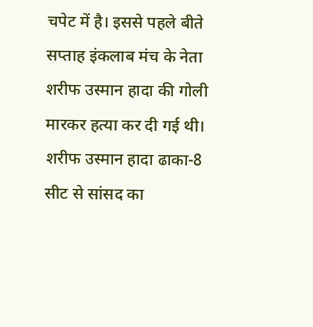चपेट में है। इससे पहले बीते सप्ताह इंकलाब मंच के नेता शरीफ उस्मान हादा की गोली मारकर हत्या कर दी गई थी। शरीफ उस्मान हादा ढाका-8 सीट से सांसद का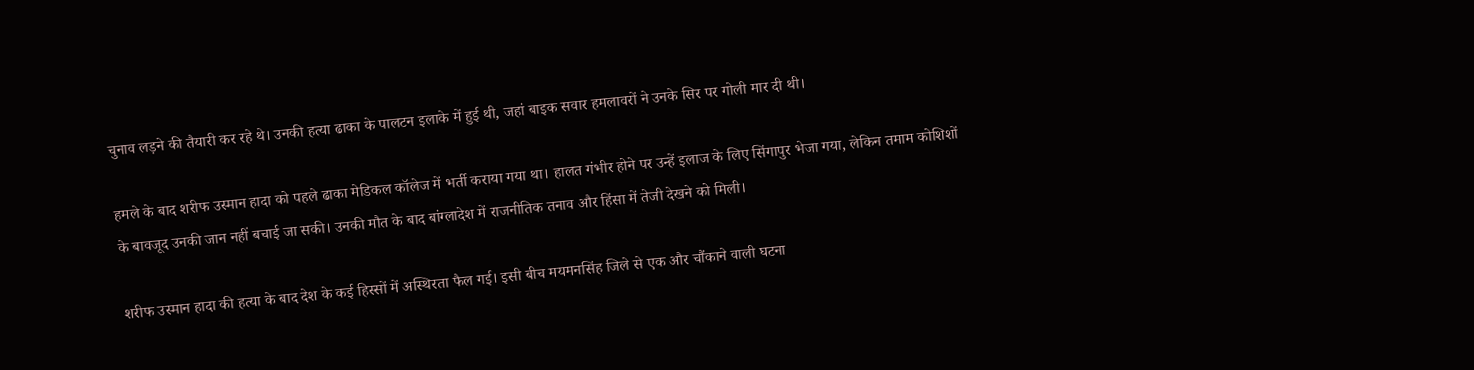चुनाव लड़ने की तैयारी कर रहे थे। उनकी हत्या ढाका के पालटन इलाके में हुई थी, जहां बाइक सवार हमलावरों ने उनके सिर पर गोली मार दी थी।

हमले के बाद शरीफ उस्मान हादा को पहले ढाका मेडिकल कॉलेज में भर्ती कराया गया था। हालत गंभीर होने पर उन्हें इलाज के लिए सिंगापुर भेजा गया, लेकिन तमाम कोशिशों के बावजूद उनकी जान नहीं बचाई जा सकी। उनकी मौत के बाद बांग्लादेश में राजनीतिक तनाव और हिंसा में तेजी देखने को मिली।

शरीफ उस्मान हादा की हत्या के बाद देश के कई हिस्सों में अस्थिरता फैल गई। इसी बीच मयमनसिंह जिले से एक और चौंकाने वाली घटना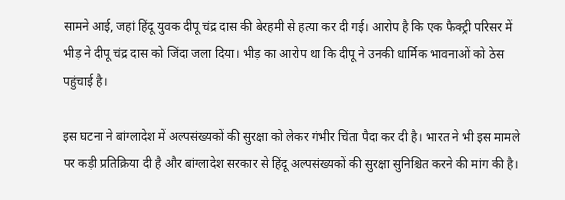सामने आई, जहां हिंदू युवक दीपू चंद्र दास की बेरहमी से हत्या कर दी गई। आरोप है कि एक फैक्ट्री परिसर में भीड़ ने दीपू चंद्र दास को जिंदा जला दिया। भीड़ का आरोप था कि दीपू ने उनकी धार्मिक भावनाओं को ठेस पहुंचाई है।

इस घटना ने बांग्लादेश में अल्पसंख्यकों की सुरक्षा को लेकर गंभीर चिंता पैदा कर दी है। भारत ने भी इस मामले पर कड़ी प्रतिक्रिया दी है और बांग्लादेश सरकार से हिंदू अल्पसंख्यकों की सुरक्षा सुनिश्चित करने की मांग की है।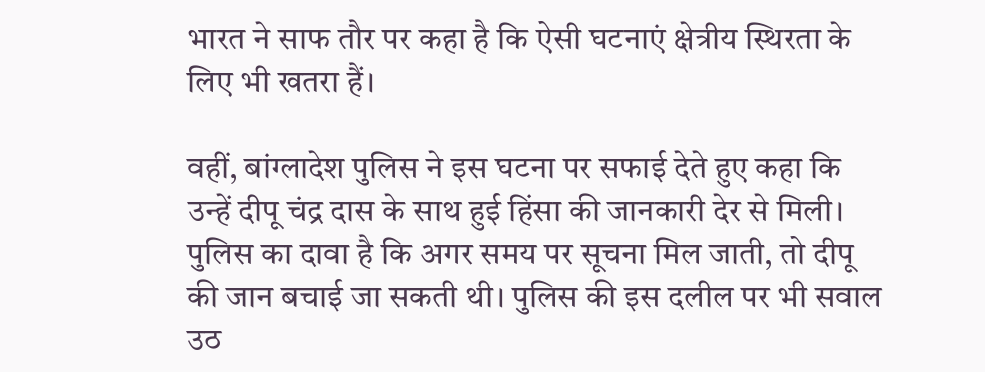भारत ने साफ तौर पर कहा है कि ऐसी घटनाएं क्षेत्रीय स्थिरता के लिए भी खतरा हैं।

वहीं, बांग्लादेश पुलिस ने इस घटना पर सफाई देते हुए कहा कि उन्हें दीपू चंद्र दास के साथ हुई हिंसा की जानकारी देर से मिली। पुलिस का दावा है कि अगर समय पर सूचना मिल जाती, तो दीपू की जान बचाई जा सकती थी। पुलिस की इस दलील पर भी सवाल उठ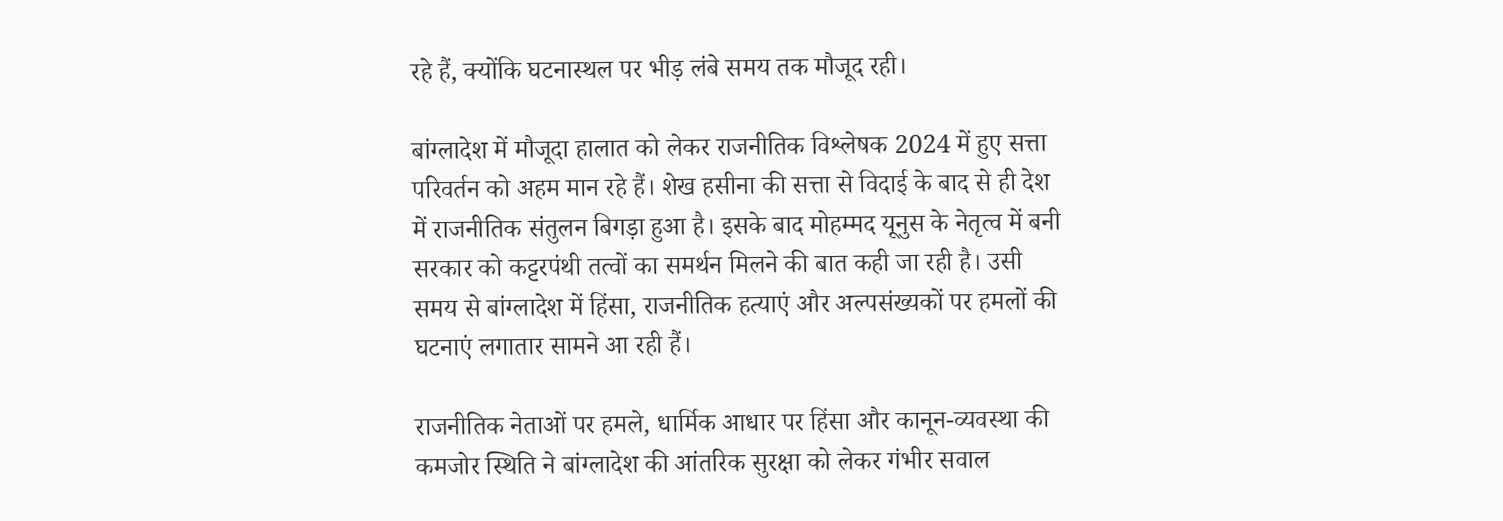रहे हैं, क्योंकि घटनास्थल पर भीड़ लंबे समय तक मौजूद रही।

बांग्लादेश में मौजूदा हालात को लेकर राजनीतिक विश्लेषक 2024 में हुए सत्ता परिवर्तन को अहम मान रहे हैं। शेख हसीना की सत्ता से विदाई के बाद से ही देश में राजनीतिक संतुलन बिगड़ा हुआ है। इसके बाद मोहम्मद यूनुस के नेतृत्व में बनी सरकार को कट्टरपंथी तत्वों का समर्थन मिलने की बात कही जा रही है। उसी समय से बांग्लादेश में हिंसा, राजनीतिक हत्याएं और अल्पसंख्यकों पर हमलों की घटनाएं लगातार सामने आ रही हैं।

राजनीतिक नेताओं पर हमले, धार्मिक आधार पर हिंसा और कानून-व्यवस्था की कमजोर स्थिति ने बांग्लादेश की आंतरिक सुरक्षा को लेकर गंभीर सवाल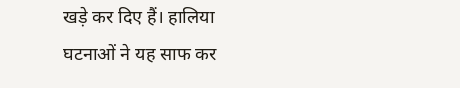खड़े कर दिए हैं। हालिया घटनाओं ने यह साफ कर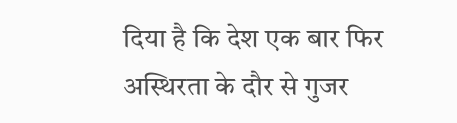दिया है कि देश एक बार फिर अस्थिरता के दौर से गुजर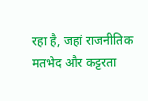रहा है, जहां राजनीतिक मतभेद और कट्टरता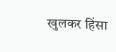खुलकर हिंसा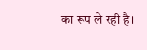का रूप ले रही है।